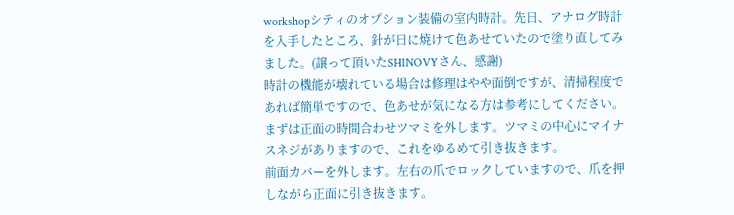workshopシティのオプション装備の室内時計。先日、アナログ時計を入手したところ、針が日に焼けて色あせていたので塗り直してみました。(譲って頂いたSHINOVYさん、感謝)
時計の機能が壊れている場合は修理はやや面倒ですが、清掃程度であれば簡単ですので、色あせが気になる方は参考にしてください。
まずは正面の時間合わせツマミを外します。ツマミの中心にマイナスネジがありますので、これをゆるめて引き抜きます。
前面カバーを外します。左右の爪でロックしていますので、爪を押しながら正面に引き抜きます。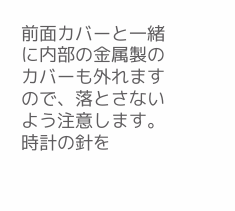前面カバーと一緒に内部の金属製のカバーも外れますので、落とさないよう注意します。
時計の針を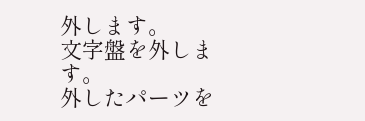外します。
文字盤を外します。
外したパーツを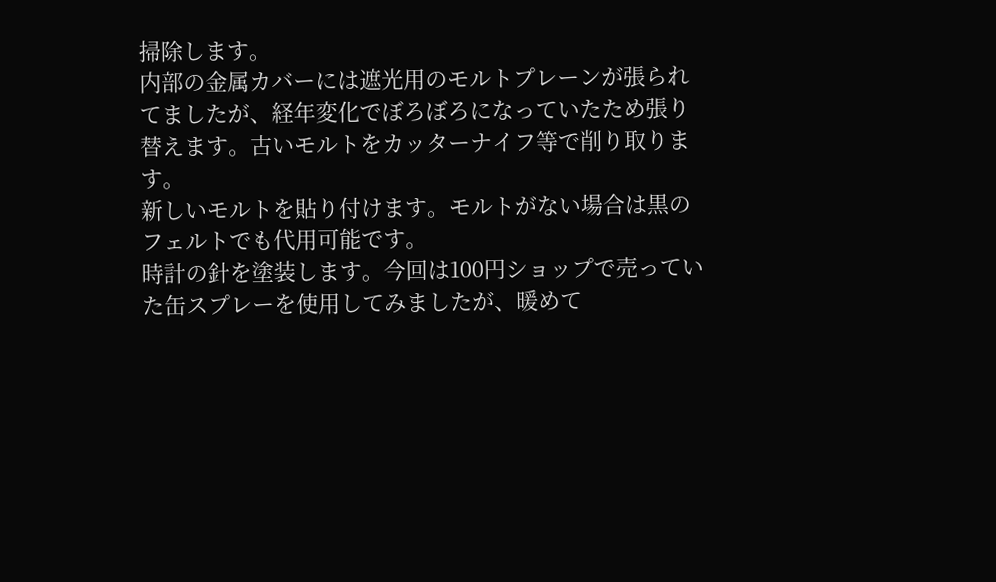掃除します。
内部の金属カバーには遮光用のモルトプレーンが張られてましたが、経年変化でぼろぼろになっていたため張り替えます。古いモルトをカッターナイフ等で削り取ります。
新しいモルトを貼り付けます。モルトがない場合は黒のフェルトでも代用可能です。
時計の針を塗装します。今回は100円ショップで売っていた缶スプレーを使用してみましたが、暖めて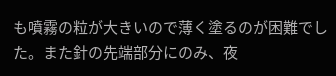も噴霧の粒が大きいので薄く塗るのが困難でした。また針の先端部分にのみ、夜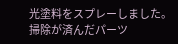光塗料をスプレーしました。
掃除が済んだパーツ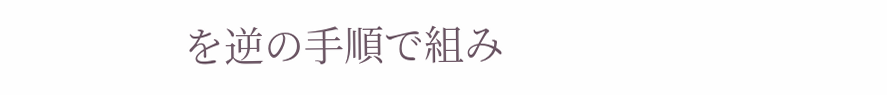を逆の手順で組み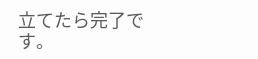立てたら完了です。